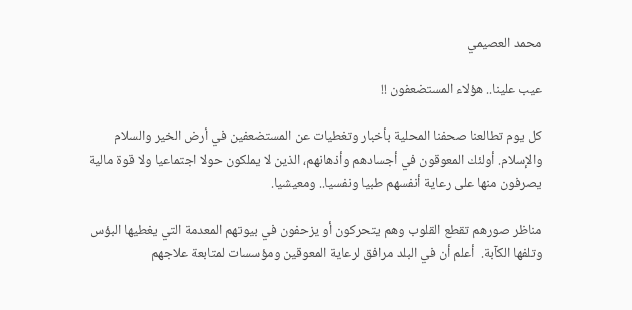محمد العصيمي

عيب علينا.. هؤلاء المستضعفون !!

كل يوم تطالعنا صحفنا المحلية بأخبار وتغطيات عن المستضعفين في أرض الخير والسلام والإسلام. أولئك المعوقون في أجسادهم وأذهانهم، الذين لا يملكون حولا اجتماعيا ولا قوة مالية يصرفون منها على رعاية أنفسهم طبيا ونفسيا.. ومعيشيا.

مناظر صورهم تقطع القلوب وهم يتحركون أو يزحفون في بيوتهم المعدمة التي يغطيها البؤس وتلفها الكآبة.  أعلم أن في البلد مرافق لرعاية المعوقين ومؤسسات لمتابعة علاجهم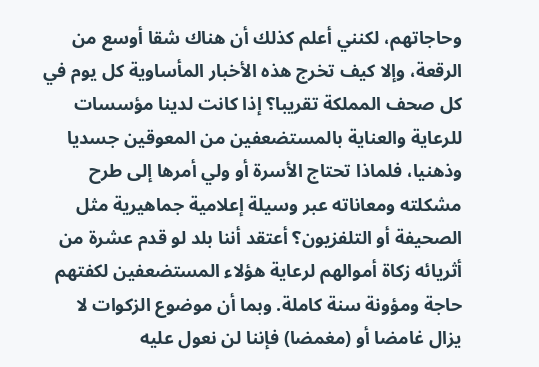وحاجاتهم، لكنني أعلم كذلك أن هناك شقا أوسع من الرقعة، وإلا كيف تخرج هذه الأخبار المأساوية كل يوم في كل صحف المملكة تقريبا؟ إذا كانت لدينا مؤسسات للرعاية والعناية بالمستضعفين من المعوقين جسديا وذهنيا، فلماذا تحتاج الأسرة أو ولي أمرها إلى طرح مشكلته ومعاناته عبر وسيلة إعلامية جماهيرية مثل الصحيفة أو التلفزيون؟ أعتقد أننا بلد لو قدم عشرة من أثريائه زكاة أموالهم لرعاية هؤلاء المستضعفين لكفتهم حاجة ومؤونة سنة كاملة. وبما أن موضوع الزكوات لا يزال غامضا أو (مغمضا) فإننا لن نعول عليه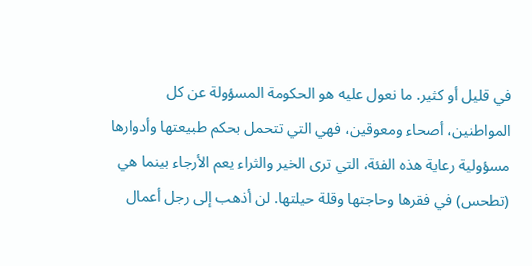في قليل أو كثير. ما نعول عليه هو الحكومة المسؤولة عن كل المواطنين، أصحاء ومعوقين، فهي التي تتحمل بحكم طبيعتها وأدوارها مسؤولية رعاية هذه الفئة، التي ترى الخير والثراء يعم الأرجاء بينما هي (تطحس) في فقرها وحاجتها وقلة حيلتها. لن أذهب إلى رجل أعمال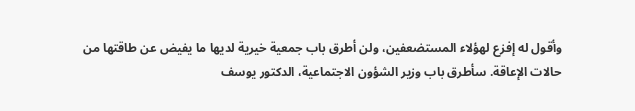وأقول له إفزع لهؤلاء المستضعفين، ولن أطرق باب جمعية خيرية لديها ما يفيض عن طاقتها من حالات الإعاقة. سأطرق باب وزير الشؤون الاجتماعية، الدكتور يوسف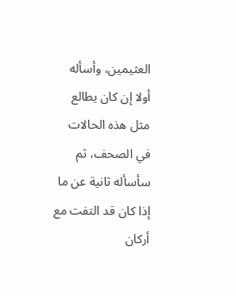العثيمين، وأسأله أولا إن كان يطالع مثل هذه الحالات في الصحف، ثم سأسأله ثانية عن ما إذا كان قد التفت مع أركان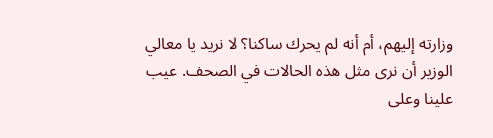وزارته إليهم، أم أنه لم يحرك ساكنا؟ لا نريد يا معالي الوزير أن نرى مثل هذه الحالات في الصحف. عيب علينا وعلى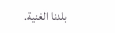بلدنا الغنية.